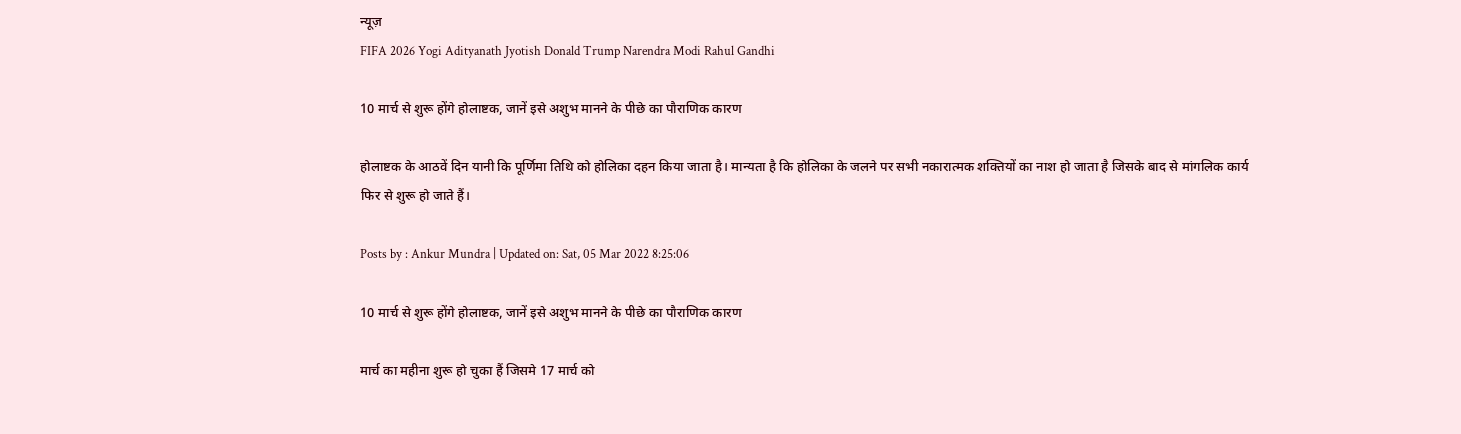न्यूज़
FIFA 2026 Yogi Adityanath Jyotish Donald Trump Narendra Modi Rahul Gandhi

10 मार्च से शुरू होंगे होलाष्टक, जानें इसे अशुभ मानने के पीछे का पौराणिक कारण

होलाष्टक के आठवें दिन यानी कि पूर्णिमा तिथि को होलिका दहन किया जाता है। मान्यता है कि होलिका के जलने पर सभी नकारात्मक शक्तियों का नाश हो जाता है जिसके बाद से मांगलिक कार्य फिर से शुरू हो जाते हैं।

Posts by : Ankur Mundra | Updated on: Sat, 05 Mar 2022 8:25:06

10 मार्च से शुरू होंगे होलाष्टक, जानें इसे अशुभ मानने के पीछे का पौराणिक कारण

मार्च का महीना शुरू हो चुका हैं जिसमे 17 मार्च को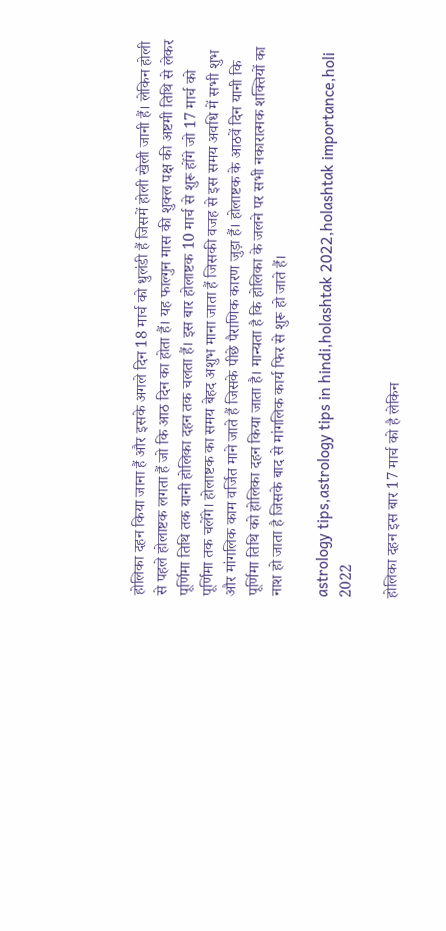होलिका दहन किया जाना हैं और इसके अगले दिन 18 मार्च को धुलंडी हैं जिसमें होली खेली जानी हैं। लेकिन होली से पहले होलाष्टक लगता हैं जो कि आठ दिन का होता हैं। यह फाल्गुन मास की शुक्ल पक्ष की अष्टमी तिथि से लेकर पूर्णिमा तिथि तक यानी होलिका दहन तक चलता हैं। इस बार होलाष्टक 10 मार्च से शुरू होंगे जो 17 मार्च को पूर्णिमा तक चलेंगे। होलाष्टक का समय बेहद अशुभ माना जाता हैं जिसकी वजह से इस समय अवधि में सभी शुभ और मांगलिक काम वर्जित माने जाते हैं जिसके पीछे पैराणिक कारण जुड़ा हैं। होलाष्टक के आठवें दिन यानी कि पूर्णिमा तिथि को होलिका दहन किया जाता है। मान्यता है कि होलिका के जलने पर सभी नकारात्मक शक्तियों का नाश हो जाता है जिसके बाद से मांगलिक कार्य फिर से शुरू हो जाते हैं।

astrology tips,astrology tips in hindi,holashtak 2022,holashtak importance,holi 2022

होलिका दहन इस बार 17 मार्च को है लेकिन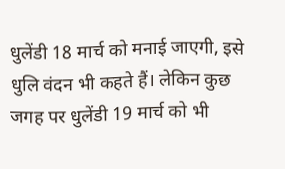धुलेंडी 18 मार्च को मनाई जाएगी, इसे धुलि वंदन भी कहते हैं। लेकिन कुछ जगह पर धुलेंडी 19 मार्च को भी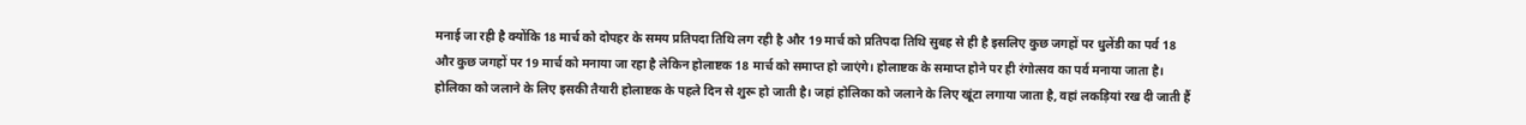मनाई जा रही है क्योंकि 18 मार्च को दोपहर के समय प्रतिपदा तिथि लग रही है और 19 मार्च को प्रतिपदा तिथि सुबह से ही है इसलिए कुछ जगहों पर धुलेंडी का पर्व 18 और कुछ जगहों पर 19 मार्च को मनाया जा रहा है लेकिन होलाष्टक 18 मार्च को समाप्त हो जाएंगे। होलाष्टक के समाप्त होने पर ही रंगोत्सव का पर्व मनाया जाता है। होलिका को जलाने के लिए इसकी तैयारी होलाष्टक के पहले दिन से शुरू हो जाती है। जहां होलिका को जलाने के लिए खूंटा लगाया जाता है, वहां लकड़ियां रख दी जाती हैं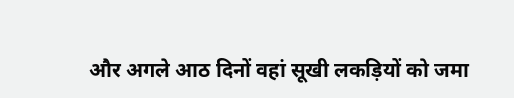और अगले आठ दिनों वहां सूखी लकड़ियों को जमा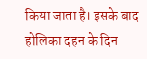किया जाता है। इसके बाद होलिका दहन के दिन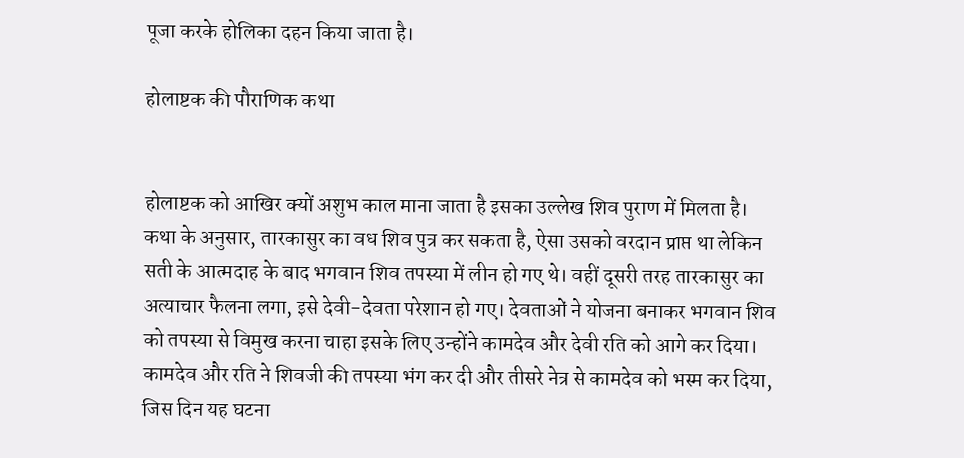पूजा करके होलिका दहन किया जाता है।

होलाष्टक की पौराणिक कथा


होलाष्टक को आखिर क्यों अशुभ काल माना जाता है इसका उल्लेख शिव पुराण में मिलता है। कथा के अनुसार, तारकासुर का वध शिव पुत्र कर सकता है, ऐसा उसको वरदान प्राप्त था लेकिन सती के आत्मदाह के बाद भगवान शिव तपस्या में लीन हो गए थे। वहीं दूसरी तरह तारकासुर का अत्याचार फैलना लगा, इसे देवी-देवता परेशान हो गए। देवताओं ने योजना बनाकर भगवान शिव को तपस्या से विमुख करना चाहा इसके लिए उन्होंने कामदेव और देवी रति को आगे कर दिया। कामदेव और रति ने शिवजी की तपस्या भंग कर दी और तीसरे नेत्र से कामदेव को भस्म कर दिया, जिस दिन यह घटना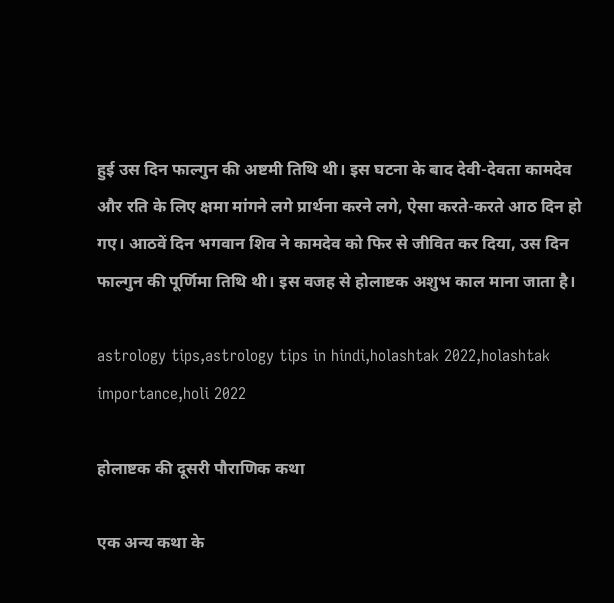हुई उस दिन फाल्गुन की अष्टमी तिथि थी। इस घटना के बाद देवी-देवता कामदेव और रति के लिए क्षमा मांगने लगे प्रार्थना करने लगे, ऐसा करते-करते आठ दिन हो गए। आठवें दिन भगवान शिव ने कामदेव को फिर से जीवित कर दिया, उस दिन फाल्गुन की पूर्णिमा तिथि थी। इस वजह से होलाष्टक अशुभ काल माना जाता है।

astrology tips,astrology tips in hindi,holashtak 2022,holashtak importance,holi 2022

होलाष्टक की दूसरी पौराणिक कथा

एक अन्य कथा के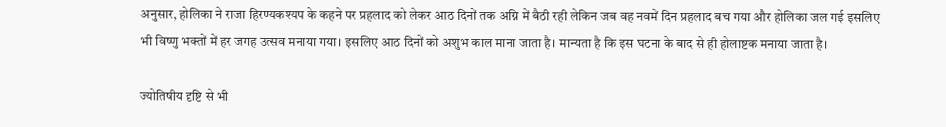अनुसार, होलिका ने राजा हिरण्यकश्यप के कहने पर प्रहलाद को लेकर आठ दिनों तक अग्नि में बैठी रही लेकिन जब वह नवमें दिन प्रहलाद बच गया और होलिका जल गई इसलिए भी विष्णु भक्तों में हर जगह उत्सव मनाया गया। इसलिए आठ दिनों को अशुभ काल माना जाता है। मान्यता है कि इस घटना के बाद से ही होलाष्टक मनाया जाता है।

ज्योतिषीय दृष्टि से भी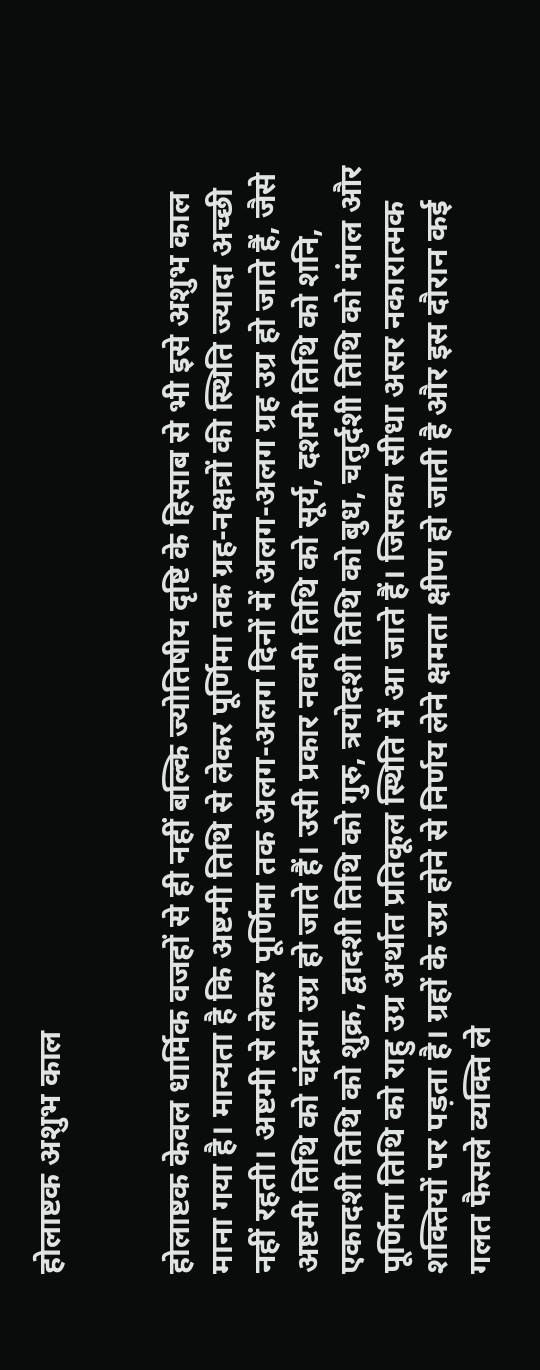होलाष्टक अशुभ काल


होलाष्टक केवल धार्मिक वजहों से ही नहीं बल्कि ज्योतिषीय दृष्टि के हिसाब से भी इसे अशुभ काल माना गया है। मान्यता है कि अष्टमी तिथि से लेकर पूर्णिमा तक ग्रह-नक्षत्रों की स्थिति ज्यादा अच्छी नहीं रहती। अष्टमी से लेकर पूर्णिमा तक अलग-अलग दिनों में अलग-अलग ग्रह उग्र हो जाते हैं, जैसे अष्टमी तिथि को चंद्रमा उग्र हो जाते हैं। उसी प्रकार नवमी तिथि को सूर्य, दशमी तिथि को शनि, एकादशी तिथि को शुक्र, द्वादशी तिथि को गुरु, त्रयोदशी तिथि को बुध, चतुर्दशी तिथि को मंगल और पूर्णिमा तिथि को राहु उग्र अर्थात प्रतिकूल स्थिति में आ जाते हैं। जिसका सीधा असर नकारात्मक शक्तियों पर पड़ता है। ग्रहों के उग्र होने से निर्णय लेने क्षमता क्षीण हो जाती है और इस दौरान कई गलत फैसले व्यक्ति ले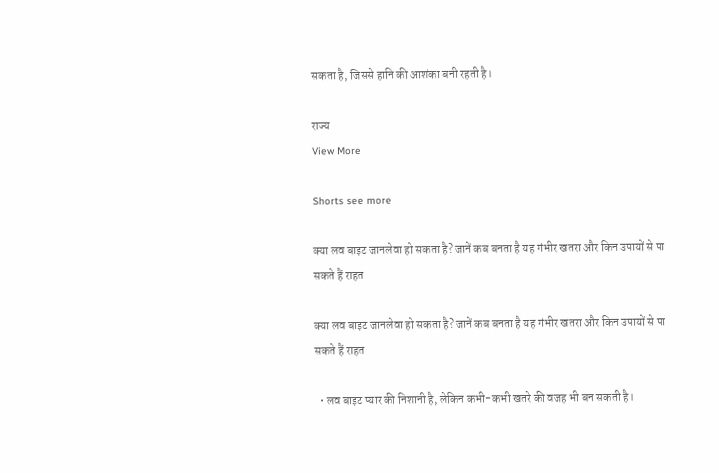सकता है, जिससे हानि की आशंका बनी रहती है।

राज्य
View More

Shorts see more

क्या लव बाइट जानलेवा हो सकता है? जानें कब बनता है यह गंभीर खतरा और किन उपायों से पा सकते हैं राहत

क्या लव बाइट जानलेवा हो सकता है? जानें कब बनता है यह गंभीर खतरा और किन उपायों से पा सकते हैं राहत

  • लव बाइट प्यार की निशानी है, लेकिन कभी-कभी खतरे की वजह भी बन सकती है।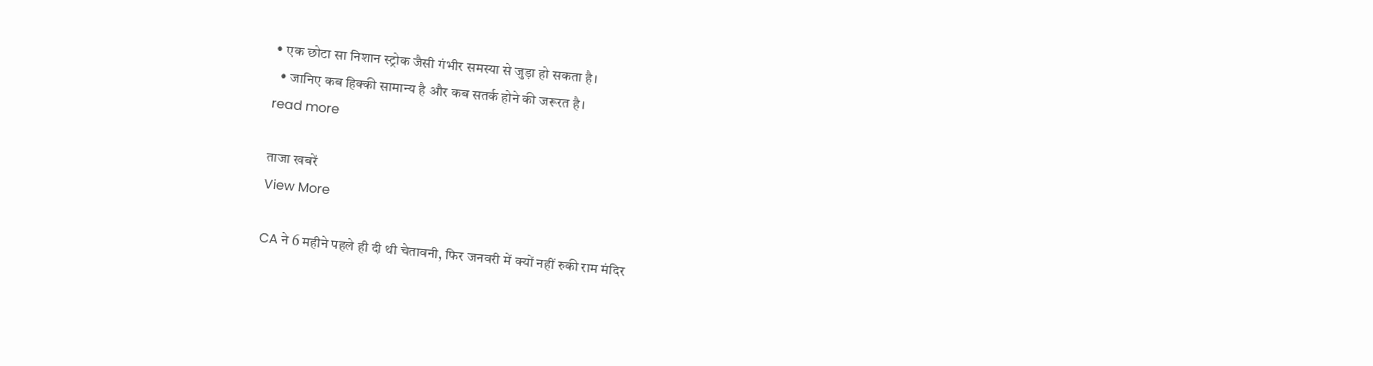• एक छोटा सा निशान स्ट्रोक जैसी गंभीर समस्या से जुड़ा हो सकता है।
  • जानिए कब हिक्की सामान्य है और कब सतर्क होने की जरूरत है।
read more

ताजा खबरें
View More

CA ने 6 महीने पहले ही दी थी चेतावनी, फिर जनवरी में क्यों नहीं रुकी राम मंदिर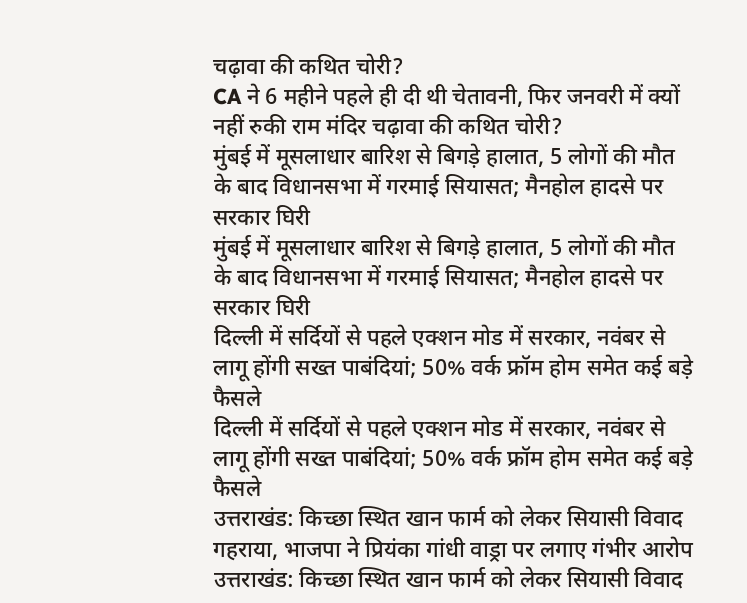चढ़ावा की कथित चोरी?
CA ने 6 महीने पहले ही दी थी चेतावनी, फिर जनवरी में क्यों नहीं रुकी राम मंदिर चढ़ावा की कथित चोरी?
मुंबई में मूसलाधार बारिश से बिगड़े हालात, 5 लोगों की मौत के बाद विधानसभा में गरमाई सियासत; मैनहोल हादसे पर सरकार घिरी
मुंबई में मूसलाधार बारिश से बिगड़े हालात, 5 लोगों की मौत के बाद विधानसभा में गरमाई सियासत; मैनहोल हादसे पर सरकार घिरी
दिल्ली में सर्दियों से पहले एक्शन मोड में सरकार, नवंबर से लागू होंगी सख्त पाबंदियां; 50% वर्क फ्रॉम होम समेत कई बड़े फैसले
दिल्ली में सर्दियों से पहले एक्शन मोड में सरकार, नवंबर से लागू होंगी सख्त पाबंदियां; 50% वर्क फ्रॉम होम समेत कई बड़े फैसले
उत्तराखंड: किच्छा स्थित खान फार्म को लेकर सियासी विवाद गहराया, भाजपा ने प्रियंका गांधी वाड्रा पर लगाए गंभीर आरोप
उत्तराखंड: किच्छा स्थित खान फार्म को लेकर सियासी विवाद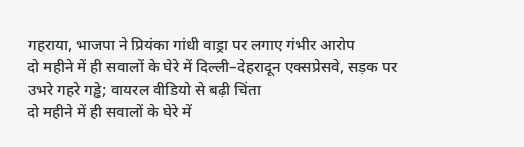गहराया, भाजपा ने प्रियंका गांधी वाड्रा पर लगाए गंभीर आरोप
दो महीने में ही सवालों के घेरे में दिल्ली–देहरादून एक्सप्रेसवे, सड़क पर उभरे गहरे गड्ढे; वायरल वीडियो से बढ़ी चिंता
दो महीने में ही सवालों के घेरे में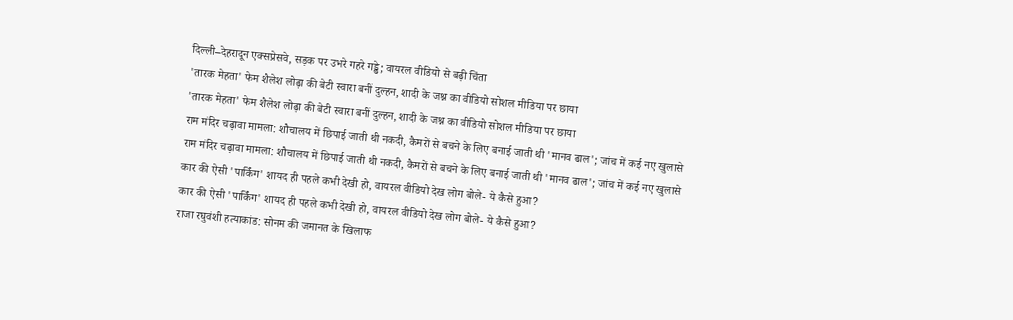दिल्ली–देहरादून एक्सप्रेसवे, सड़क पर उभरे गहरे गड्ढे; वायरल वीडियो से बढ़ी चिंता
'तारक मेहता' फेम शैलेश लोढ़ा की बेटी स्वारा बनीं दुल्हन, शादी के जश्न का वीडियो सोशल मीडिया पर छाया
'तारक मेहता' फेम शैलेश लोढ़ा की बेटी स्वारा बनीं दुल्हन, शादी के जश्न का वीडियो सोशल मीडिया पर छाया
राम मंदिर चढ़ावा मामला: शौचालय में छिपाई जाती थी नकदी, कैमरों से बचने के लिए बनाई जाती थी 'मानव ढाल'; जांच में कई नए खुलासे
राम मंदिर चढ़ावा मामला: शौचालय में छिपाई जाती थी नकदी, कैमरों से बचने के लिए बनाई जाती थी 'मानव ढाल'; जांच में कई नए खुलासे
कार की ऐसी 'पार्किंग' शायद ही पहले कभी देखी हो, वायरल वीडियो देख लोग बोले- ये कैसे हुआ?
कार की ऐसी 'पार्किंग' शायद ही पहले कभी देखी हो, वायरल वीडियो देख लोग बोले- ये कैसे हुआ?
राजा रघुवंशी हत्याकांड: सोनम की जमानत के खिलाफ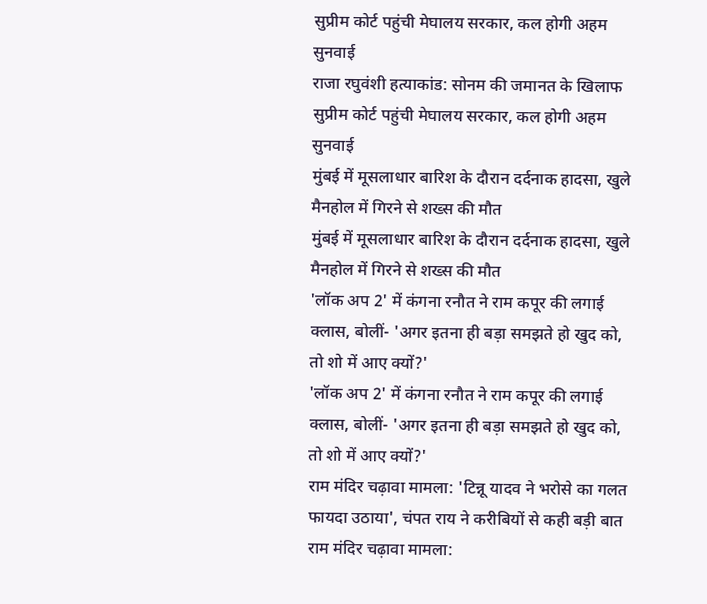सुप्रीम कोर्ट पहुंची मेघालय सरकार, कल होगी अहम सुनवाई
राजा रघुवंशी हत्याकांड: सोनम की जमानत के खिलाफ सुप्रीम कोर्ट पहुंची मेघालय सरकार, कल होगी अहम सुनवाई
मुंबई में मूसलाधार बारिश के दौरान दर्दनाक हादसा, खुले मैनहोल में गिरने से शख्स की मौत
मुंबई में मूसलाधार बारिश के दौरान दर्दनाक हादसा, खुले मैनहोल में गिरने से शख्स की मौत
'लॉक अप 2' में कंगना रनौत ने राम कपूर की लगाई क्लास, बोलीं- 'अगर इतना ही बड़ा समझते हो खुद को, तो शो में आए क्यों?'
'लॉक अप 2' में कंगना रनौत ने राम कपूर की लगाई क्लास, बोलीं- 'अगर इतना ही बड़ा समझते हो खुद को, तो शो में आए क्यों?'
राम मंदिर चढ़ावा मामला: 'टिन्नू यादव ने भरोसे का गलत फायदा उठाया', चंपत राय ने करीबियों से कही बड़ी बात
राम मंदिर चढ़ावा मामला: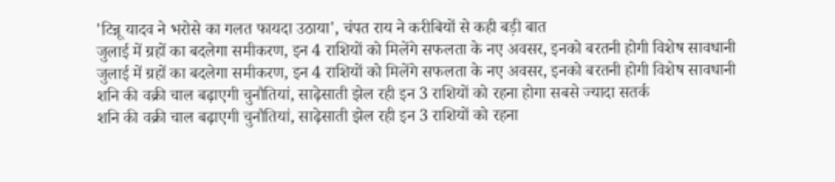'टिन्नू यादव ने भरोसे का गलत फायदा उठाया', चंपत राय ने करीबियों से कही बड़ी बात
जुलाई में ग्रहों का बदलेगा समीकरण, इन 4 राशियों को मिलेंगे सफलता के नए अवसर, इनको बरतनी होगी विशेष सावधानी
जुलाई में ग्रहों का बदलेगा समीकरण, इन 4 राशियों को मिलेंगे सफलता के नए अवसर, इनको बरतनी होगी विशेष सावधानी
शनि की वक्री चाल बढ़ाएगी चुनौतियां, साढ़ेसाती झेल रही इन 3 राशियों को रहना होगा सबसे ज्यादा सतर्क
शनि की वक्री चाल बढ़ाएगी चुनौतियां, साढ़ेसाती झेल रही इन 3 राशियों को रहना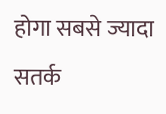होगा सबसे ज्यादा सतर्क